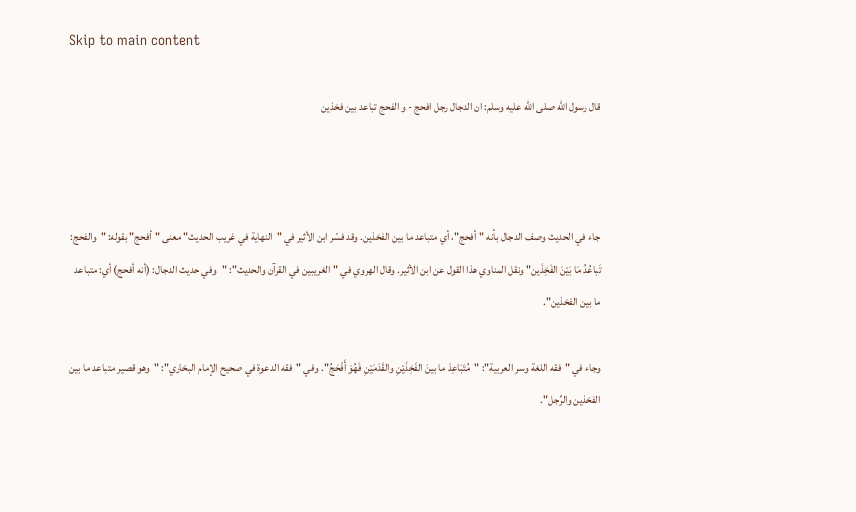Skip to main content

قال رسول الله صلی الله عليه وسلم: ان الدجال رجل افحج - و الفحج تباعد بين فخذين



جاء في الحديث وصف الدجال بأنه "أفحج"، أي متباعد ما بين الفخذين. وقد فسّر ابن الأثير في "النهاية في غريب الحديث" معنى "أفحج" بقوله: "والفحج: تَباعُدُ مَا بَيْنَ الفَخِذَين" ونقل المناوي هذا القول عن ابن الأثير. وقال الهروي في "الغريبين في القرآن والحديث": "وفي حديث الدجال: (أنه أفحج) أي: متباعد ما بين الفخذين".

وجاء في "فقه اللغة وسر العربية": "مُتَبَاعِدَ ما بينَ الفَخِذَيْنِ والقَدَمَيْنِ فَهُوَ أَفْحَجُ". وفي "فقه الدعوة في صحيح الإمام البخاري": "وهو قصير متباعد ما بين الفخذين والرِّجل".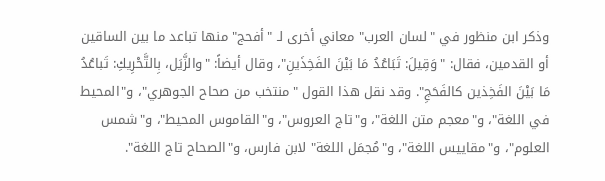وذكر ابن منظور في "لسان العرب" معاني أخرى لـ "أفحج" منها تباعد ما بين الساقين أو القدمين، فقال: "وَقِيلَ: تَبَاعُدُ مَا بَيْنَ الفَخِذَينِ"، وقال أيضاً: "والزَّيَل، بِالتَّحْرِيكِ: تَباعُدُ مَا بَيْنَ الفَخِذين كالفَحَجِ". وقد نقل هذا القول "منتخب من صحاح الجوهري"، و"المحيط في اللغة"، و"معجم متن اللغة"، و"تاج العروس"، و"القاموس المحيط"، و"شمس العلوم"، و"مقاييس اللغة"، و"مُجمَل اللغة" لابن فارس، و"الصحاح تاج اللغة".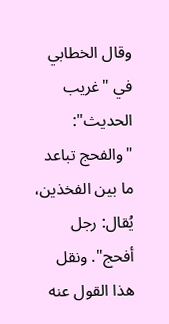وقال الخطابي في "غريب الحديث": "والفحج تباعد ما بين الفخذين، يُقال: رجل أفحج". ونقل هذا القول عنه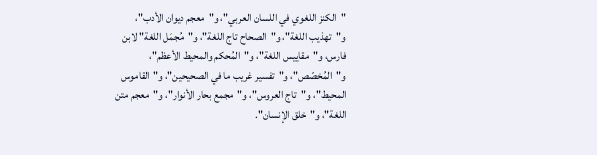"الكنز اللغوي في اللسان العربي"، و"معجم ديوان الأدب"، و"تهذيب اللغة"، و"الصحاح تاج اللغة"، و"مُجمَل اللغة" لابن فارس، و"مقاييس اللغة"، و"المُحكم والمحيط الأعظم"، و"المُخصّص"، و"تفسير غريب ما في الصحيحين"، و"القاموس المحيط"، و"تاج العروس"، و"مجمع بحار الأنوار"، و"معجم متن اللغة"، و"خلق الإنسان".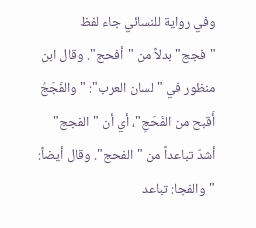وفي رواية للنسائي جاء لفظ "فجج" بدلاً من "أفحج". وقال ابن منظور في "لسان العرب": "والفَجَجُ أَقبح من الفَحَجِ"، أي أن "الفجج" أشدّ تباعداً من "الفحج". وقال أيضاً: "والفجا: تباعد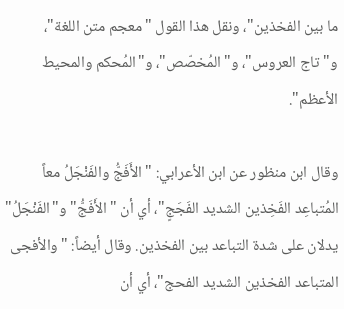ما بين الفخذين"، ونقل هذا القول "معجم متن اللغة"، و"تاج العروس"، و"المُخصّص"، و"المُحكم والمحيط الأعظم".

وقال ابن منظور عن ابن الأعرابي: "الأَفَجُّ والفَنْجَلُ معاً المُتباعِد الفَخِذين الشديد الفَجَجٍ"، أي أن "الأَفَجُّ" و"الفَنْجَلُ" يدلان على شدة التباعد بين الفخذين. وقال أيضاً: "والأفجى المتباعد الفخذين الشديد الفحج"، أي أن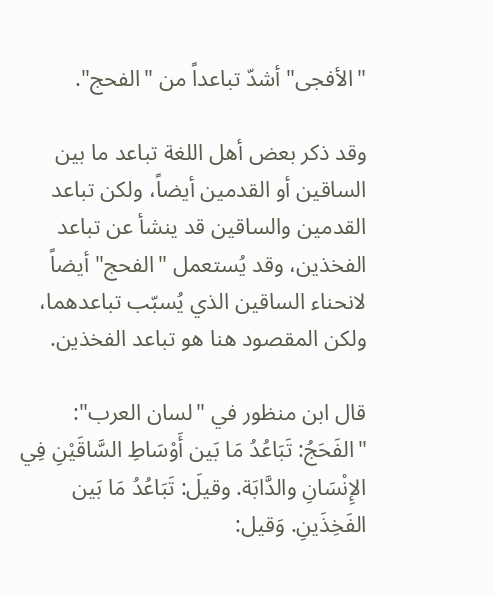"الأفجى" أشدّ تباعداً من "الفحج".

وقد ذكر بعض أهل اللغة تباعد ما بين الساقين أو القدمين أيضاً، ولكن تباعد القدمين والساقين قد ينشأ عن تباعد الفخذين، وقد يُستعمل "الفحج" أيضاً لانحناء الساقين الذي يُسبّب تباعدهما، ولكن المقصود هنا هو تباعد الفخذين.

قال ابن منظور في "لسان العرب": "الفَحَجُ: تَبَاعُدُ مَا بَين أَوْسَاطِ السَّاقَيْنِ فِي الإِنْسَانِ والدَّابَة. وقيلَ: تَبَاعُدُ مَا بَين الفَخِذَينِ. وَقيل: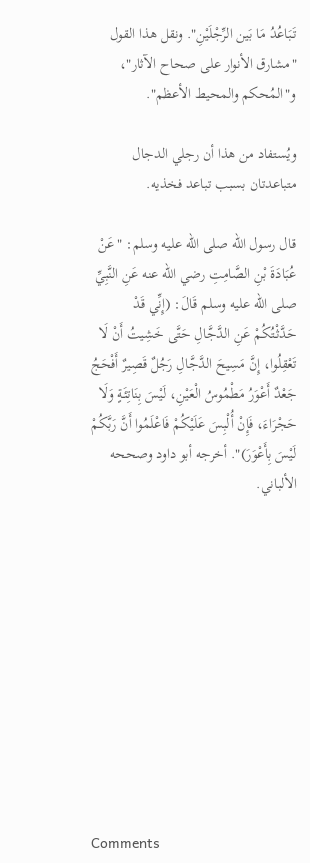تَبَاعُدُ مَا بَين الرِّجْلَيْنِ". ونقل هذا القول "مشارق الأنوار على صحاح الآثار"، و"المُحكم والمحيط الأعظم".

ويُستفاد من هذا أن رجلي الدجال متباعدتان بسبب تباعد فخذيه.

قال رسول الله صلى الله عليه وسلم: "عَنْ عُبَادَةَ بْنِ الصَّامِتِ رضي الله عنه عَنِ النَّبِيِّ صلى الله عليه وسلم قَالَ: (إِنِّي قَدْ حَدَّثْتُكُمْ عَنِ الدَّجَّالِ حَتَّى خَشِيتُ أَنْ لَا تَعْقِلُوا، إِنَّ مَسِيحَ الدَّجَّالِ رَجُلٌ قَصِيرٌ أَفْحَجُ جَعْدٌ أَعْوَرُ مَطْمُوسُ الْعَيْنِ، لَيْسَ بِنَاتِئَةٍ وَلَا حَجْرَاءَ، فَإِنْ أُلْبِسَ عَلَيْكُمْ فَاعْلَمُوا أَنَّ رَبَّكُمْ لَيْسَ بِأَعْوَرَ)". أخرجه أبو داود وصححه الألباني.











Comments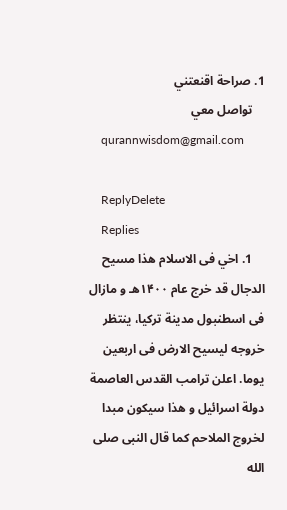1. صراحة اقنعتني
    تواصل معي
    qurannwisdom@gmail.com

    ReplyDelete
    Replies
    1. اخي فی الاسلام هذا مسیح الدجال قد خرج عام ۱۴۰۰هـ و مازال فی اسطنبول مدینة ترکیا، ینتظر خروجه لیسیح الارض فی اربعین یوما. اعلن ترامب القدس العاصمة دولة اسرائیل و هذا سیکون مبدا لخروج الملاحم کما قال النبی صلی الله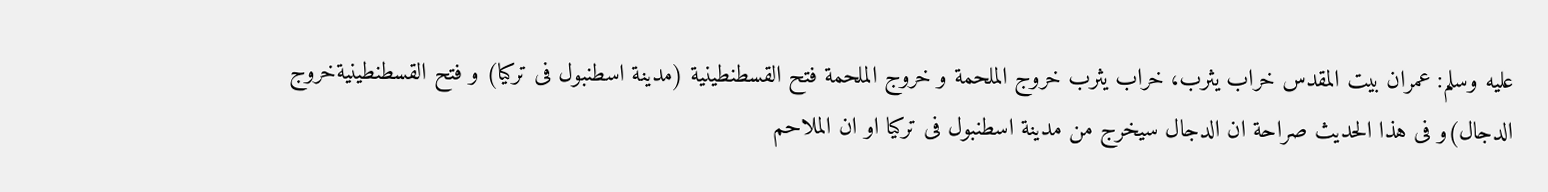علیه وسلم: عمران بیت المقدس خراب یثرب، خراب یثرب خروج الملحمة و خروج الملحمة فتح القسطنطينیة (مدینة اسطنبول فی ترکیا) و فتح القسطنطینیةخروج الدجال)و فی هذا الحدیث صراحة ان الدجال سیخرج من مدینة اسطنبول فی ترکیا او ان الملاحم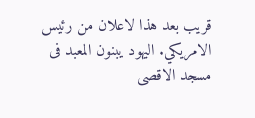قریب بعد هذا لاعلان من رئیس الامریکي. الیهود یبنون المعبد فی مسجد الاقصی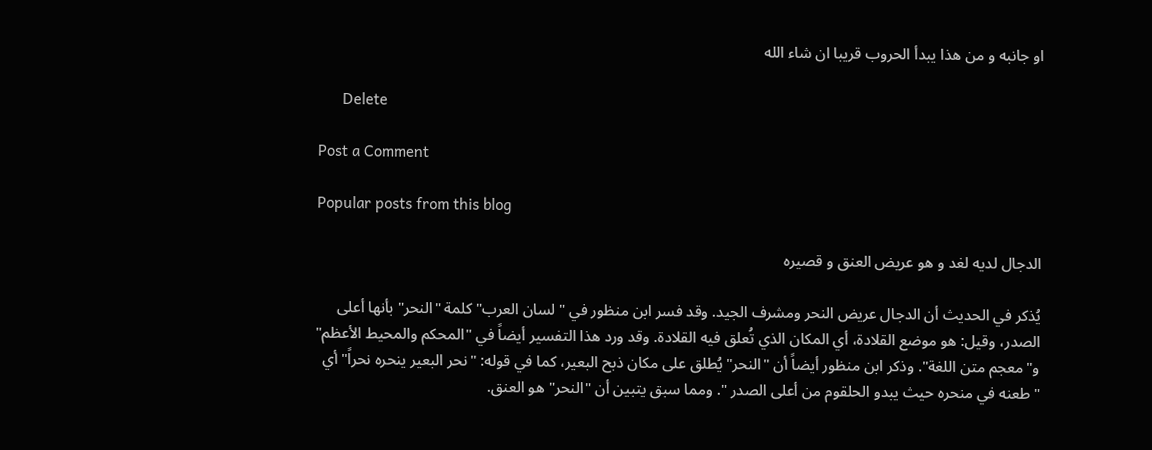او جانبه و من هذا یبدأ الحروب قریبا ان شاء الله

      Delete

Post a Comment

Popular posts from this blog

الدجال لدیه لغد و هو عریض العنق و قصيره

يُذكر في الحديث أن الدجال عريض النحر ومشرف الجيد. وقد فسر ابن منظور في "لسان العرب" كلمة "النحر" بأنها أعلى الصدر، وقيل: هو موضع القلادة، أي المكان الذي تُعلق فيه القلادة. وقد ورد هذا التفسير أيضاً في "المحكم والمحيط الأعظم" و"معجم متن اللغة". وذكر ابن منظور أيضاً أن "النحر" يُطلق على مكان ذبح البعير، كما في قوله: "نحر البعير ينحره نحراً" أي "طعنه في منحره حيث يبدو الحلقوم من أعلى الصدر ". ومما سبق يتبين أن "النحر" هو العنق.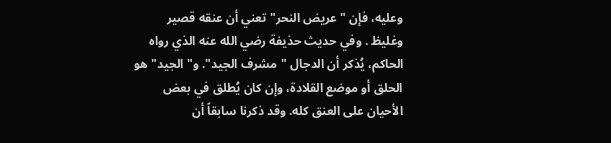وعليه، فإن "عريض النحر" تعني أن عنقه قصير وغليظ . وفي حديث حذيفة رضي الله عنه الذي رواه الحاكم، يُذكر أن الدجال "مشرف الجيد". و"الجيد" هو الحلق أو موضع القلادة، وإن كان يُطلق في بعض الأحيان على العنق كله. وقد ذكرنا سابقاً أن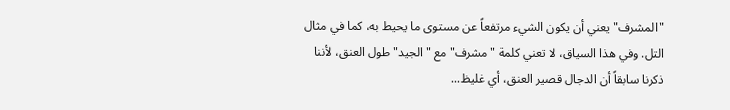"المشرف" يعني أن يكون الشيء مرتفعاً عن مستوى ما يحيط به، كما في مثال التل. وفي هذا السياق، لا تعني كلمة "مشرف" مع "الجيد" طول العنق، لأننا ذكرنا سابقاً أن الدجال قصير العنق، أي غليظ...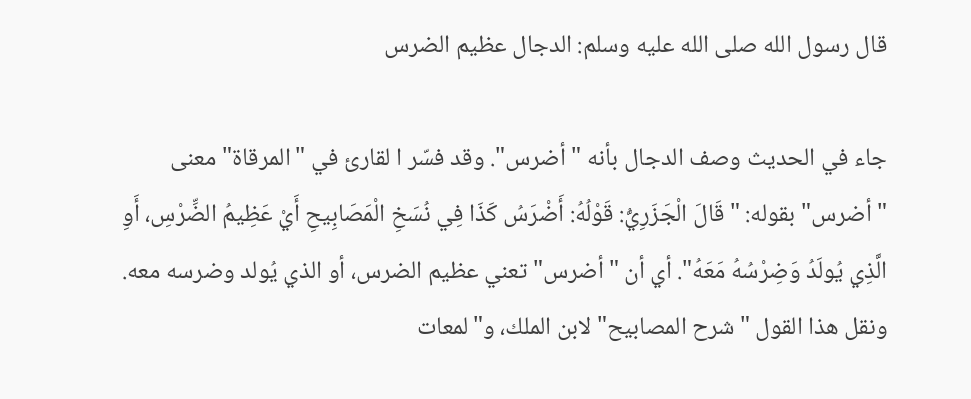قال رسول الله صلی الله عليه وسلم: الدجال عظيم الضرس

جاء في الحديث وصف الدجال بأنه "أضرس". وقد فسّر ا لقارئ في "المرقاة" معنى "أضرس" بقوله: "قَالَ الْجَزَرِيُّ: قَوْلُهُ: أَضْرَسُ كَذَا فِي نُسَخِ الْمَصَابِيحِ أَيْ عَظِيمُ الضِّرْسِ، أَوِ الَّذِي يُولَدُ وَضِرْسُهُ مَعَهُ". أي أن "أضرس" تعني عظيم الضرس، أو الذي يُولد وضرسه معه. ونقل هذا القول "شرح المصابيح" لابن الملك، و"لمعات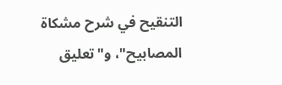التنقيح في شرح مشكاة المصابيح"، و"تعليق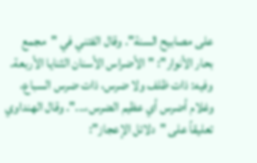على مصابيح السنة". وقال الفتني في "مجمع بحار الأنوار": "الأضراس الأسنان الثنايا الأربعة. وفيه: ذات ظلف ولا ضرس، ذات ضرس السباع، وغلام أضرس أي عظيم الضرس،...". وقال الهنداوي تعليقاً على "دلائل الإعجاز":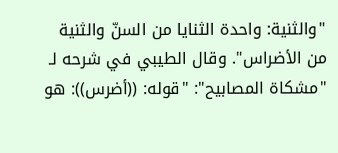"والثنية: واحدة الثنايا من السنّ والثنية من الأضراس". وقال الطيبي في شرحه لـ "مشكاة المصابيح": "قوله: ((أضرس)): هو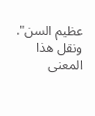عظيم السن". ونقل هذا المعنى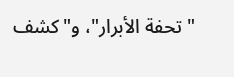"تحفة الأبرار"، و"كشف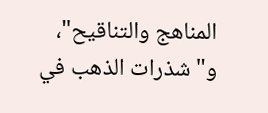المناهج والتناقيح"، و"شذرات الذهب في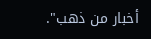أخبار من ذهب".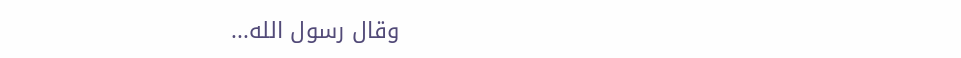وقال رسول الله...